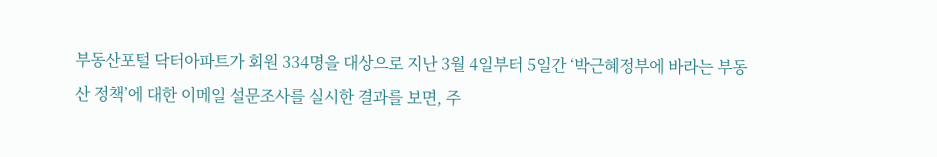부동산포털 닥터아파트가 회원 334명을 대상으로 지난 3월 4일부터 5일간 ‘박근혜정부에 바라는 부동산 정책’에 대한 이메일 설문조사를 실시한 결과를 보면, 주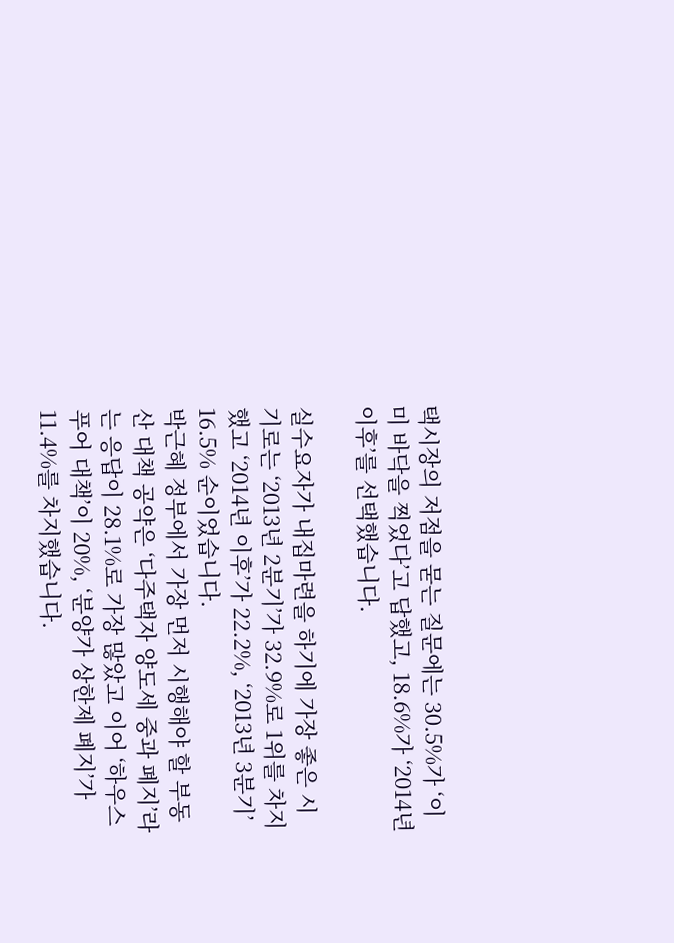택시장의 저점을 묻는 질문에는 30.5%가 ‘이미 바닥을 찍었다’고 답했고, 18.6%가 ‘2014년 이후’를 선택했습니다.

실수요자가 내집마련을 하기에 가장 좋은 시기로는 ‘2013년 2분기’가 32.9%로 1위를 차지했고 ‘2014년 이후’가 22.2%, ‘2013년 3분기’ 16.5% 순이었습니다.
박근혜 정부에서 가장 먼저 시행해야 할 부동산 대책 공약은 ‘다주택자 양도세 중과 폐지’라는 응답이 28.1%로 가장 많았고 이어 ‘하우스푸어 대책’이 20%, ‘분양가 상한제 폐지’가 11.4%를 차지했습니다.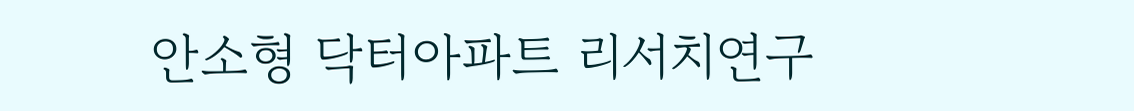안소형 닥터아파트 리서치연구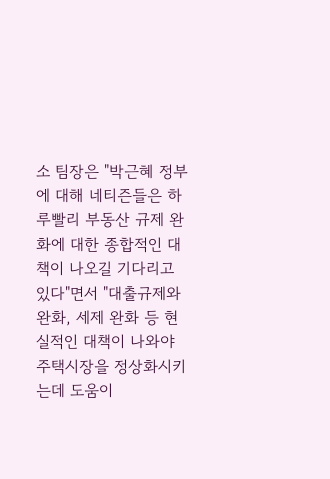소 팀장은 "박근혜 정부에 대해 네티즌들은 하루빨리 부동산 규제 완화에 대한 종합적인 대책이 나오길 기다리고 있다"면서 "대출규제와 완화, 세제 완화 등 현실적인 대책이 나와야 주택시장을 정상화시키는데 도움이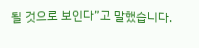될 것으로 보인다”고 말했습니다.